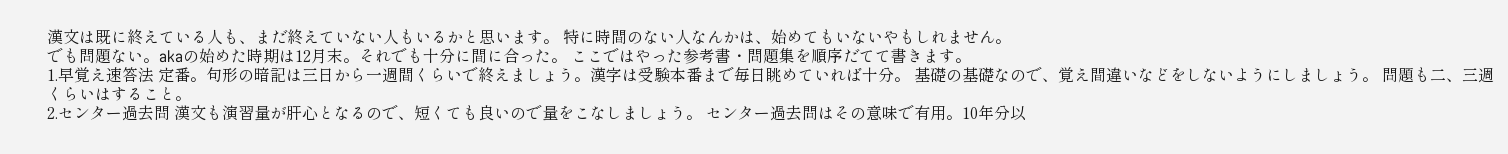漢文は既に終えている人も、まだ終えていない人もいるかと思います。 特に時間のない人なんかは、始めてもいないやもしれません。
でも問題ない。akaの始めた時期は12月末。それでも十分に間に合った。 ここではやった参考書・問題集を順序だてて書きます。
1.早覚え速答法 定番。句形の暗記は三日から一週間くらいで終えましょう。漢字は受験本番まで毎日眺めていれば十分。 基礎の基礎なので、覚え間違いなどをしないようにしましょう。 問題も二、三週くらいはすること。
2.センター過去問 漢文も演習量が肝心となるので、短くても良いので量をこなしましょう。 センター過去問はその意味で有用。10年分以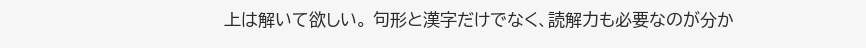上は解いて欲しい。 句形と漢字だけでなく、読解力も必要なのが分か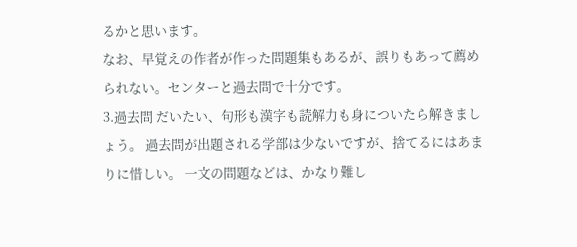るかと思います。
なお、早覚えの作者が作った問題集もあるが、誤りもあって薦められない。センターと過去問で十分です。
3.過去問 だいたい、句形も漢字も読解力も身についたら解きましょう。 過去問が出題される学部は少ないですが、捨てるにはあまりに惜しい。 一文の問題などは、かなり難し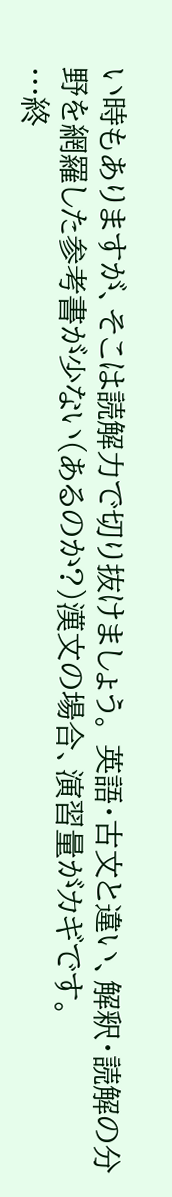い時もありますが、そこは読解力で切り抜けましょう。 英語・古文と違い、解釈・読解の分野を網羅した参考書が少ない(あるのか?)漢文の場合、演習量がカギです。
…終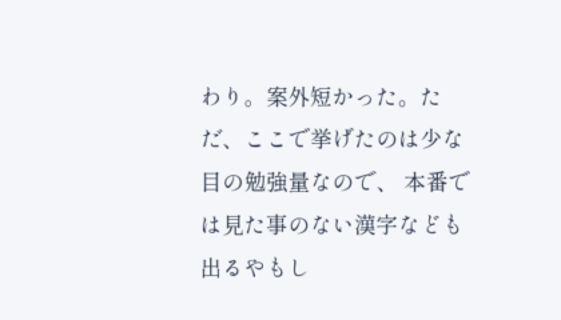わり。案外短かった。ただ、ここで挙げたのは少な目の勉強量なので、 本番では見た事のない漢字なども出るやもし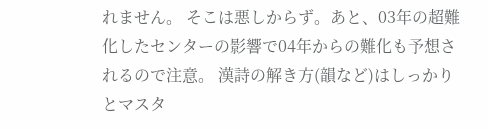れません。 そこは悪しからず。あと、03年の超難化したセンターの影響で04年からの難化も予想されるので注意。 漢詩の解き方(韻など)はしっかりとマスタ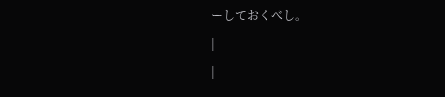ーしておくべし。
|
|